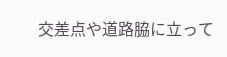交差点や道路脇に立って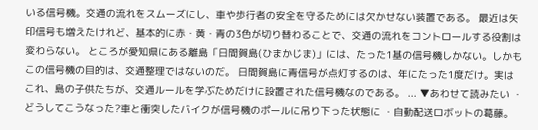いる信号機。交通の流れをスムーズにし、車や歩行者の安全を守るためには欠かせない装置である。 最近は矢印信号も増えたけれど、基本的に赤・黄・青の3色が切り替わることで、交通の流れをコントロールする役割は変わらない。 ところが愛知県にある離島「日間賀島(ひまかじま)」には、たった1基の信号機しかない。しかもこの信号機の目的は、交通整理ではないのだ。 日間賀島に青信号が点灯するのは、年にたった1度だけ。実はこれ、島の子供たちが、交通ルールを学ぶためだけに設置された信号機なのである。 ... ▼あわせて読みたい ・どうしてこうなった?車と衝突したバイクが信号機のポールに吊り下った状態に ・自動配送ロボットの葛藤。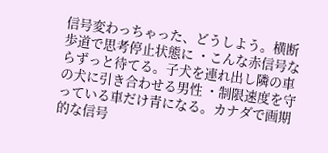信号変わっちゃった、どうしよう。横断歩道で思考停止状態に ・こんな赤信号ならずっと待てる。子犬を連れ出し隣の車の犬に引き合わせる男性 ・制限速度を守っている車だけ青になる。カナダで画期的な信号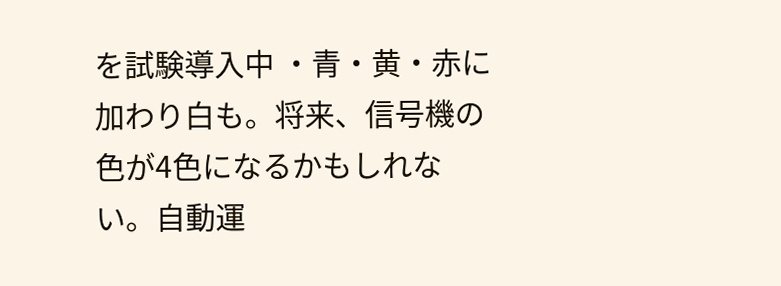を試験導入中 ・青・黄・赤に加わり白も。将来、信号機の色が4色になるかもしれない。自動運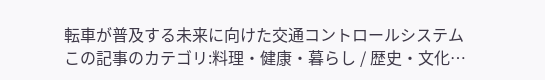転車が普及する未来に向けた交通コントロールシステム この記事のカテゴリ:料理・健康・暮らし / 歴史・文化…